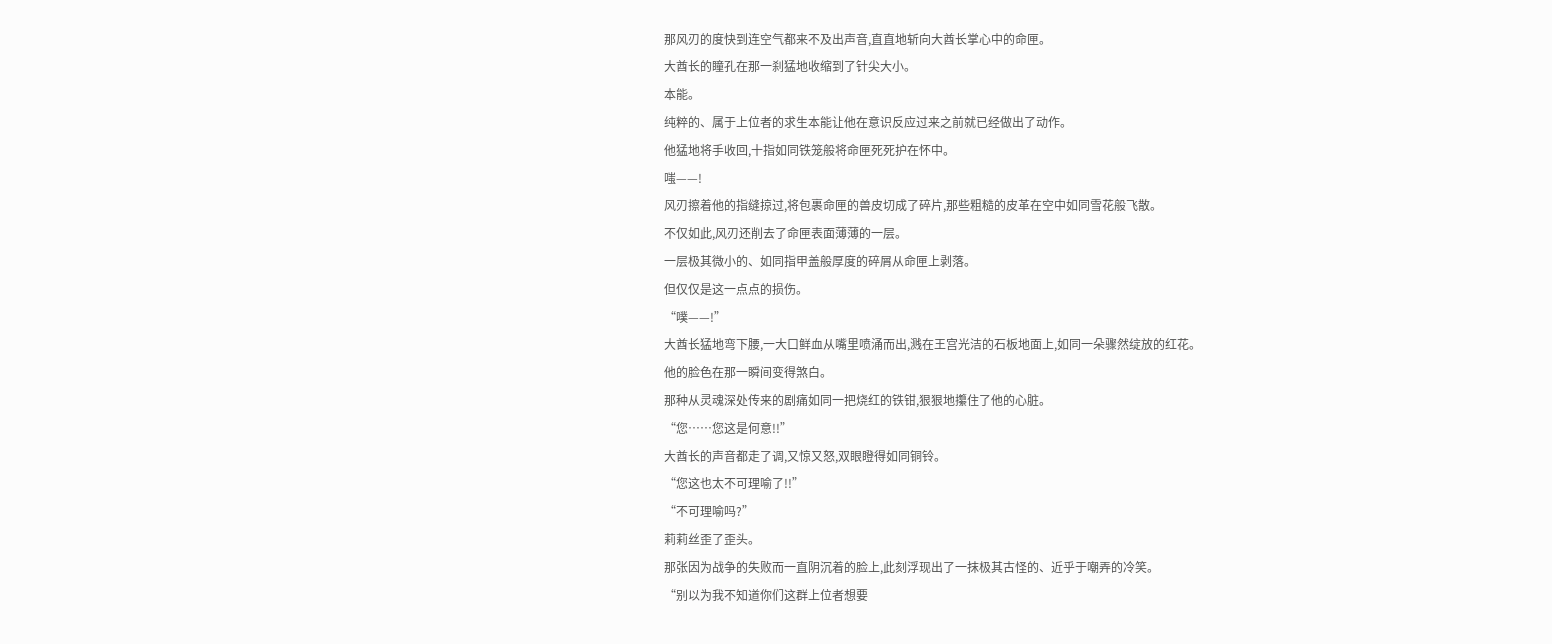那风刃的度快到连空气都来不及出声音,直直地斩向大酋长掌心中的命匣。
大酋长的瞳孔在那一刹猛地收缩到了针尖大小。
本能。
纯粹的、属于上位者的求生本能让他在意识反应过来之前就已经做出了动作。
他猛地将手收回,十指如同铁笼般将命匣死死护在怀中。
嗤——!
风刃擦着他的指缝掠过,将包裹命匣的兽皮切成了碎片,那些粗糙的皮革在空中如同雪花般飞散。
不仅如此,风刃还削去了命匣表面薄薄的一层。
一层极其微小的、如同指甲盖般厚度的碎屑从命匣上剥落。
但仅仅是这一点点的损伤。
“噗——!”
大酋长猛地弯下腰,一大口鲜血从嘴里喷涌而出,溅在王宫光洁的石板地面上,如同一朵骤然绽放的红花。
他的脸色在那一瞬间变得煞白。
那种从灵魂深处传来的剧痛如同一把烧红的铁钳,狠狠地攥住了他的心脏。
“您……您这是何意!!”
大酋长的声音都走了调,又惊又怒,双眼瞪得如同铜铃。
“您这也太不可理喻了!!”
“不可理喻吗?”
莉莉丝歪了歪头。
那张因为战争的失败而一直阴沉着的脸上,此刻浮现出了一抹极其古怪的、近乎于嘲弄的冷笑。
“别以为我不知道你们这群上位者想要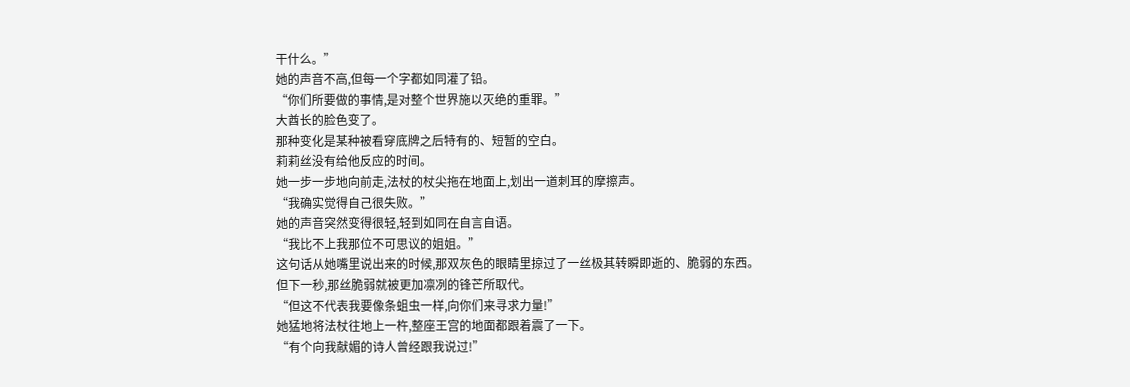干什么。”
她的声音不高,但每一个字都如同灌了铅。
“你们所要做的事情,是对整个世界施以灭绝的重罪。”
大酋长的脸色变了。
那种变化是某种被看穿底牌之后特有的、短暂的空白。
莉莉丝没有给他反应的时间。
她一步一步地向前走,法杖的杖尖拖在地面上,划出一道刺耳的摩擦声。
“我确实觉得自己很失败。”
她的声音突然变得很轻,轻到如同在自言自语。
“我比不上我那位不可思议的姐姐。”
这句话从她嘴里说出来的时候,那双灰色的眼睛里掠过了一丝极其转瞬即逝的、脆弱的东西。
但下一秒,那丝脆弱就被更加凛冽的锋芒所取代。
“但这不代表我要像条蛆虫一样,向你们来寻求力量!”
她猛地将法杖往地上一杵,整座王宫的地面都跟着震了一下。
“有个向我献媚的诗人曾经跟我说过!”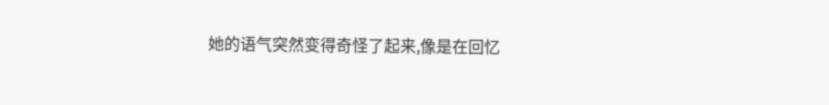她的语气突然变得奇怪了起来,像是在回忆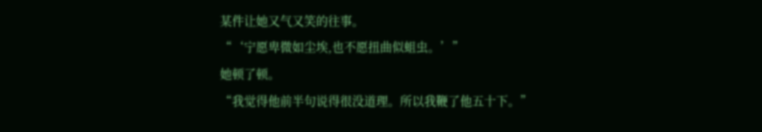某件让她又气又笑的往事。
“‘宁愿卑微如尘埃,也不愿扭曲似蛆虫。’”
她顿了顿。
“我觉得他前半句说得很没道理。所以我鞭了他五十下。”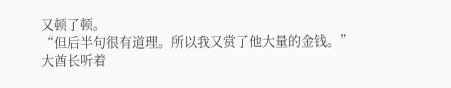又顿了顿。
“但后半句很有道理。所以我又赏了他大量的金钱。”
大酋长听着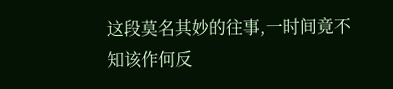这段莫名其妙的往事,一时间竟不知该作何反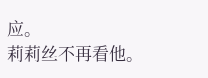应。
莉莉丝不再看他。